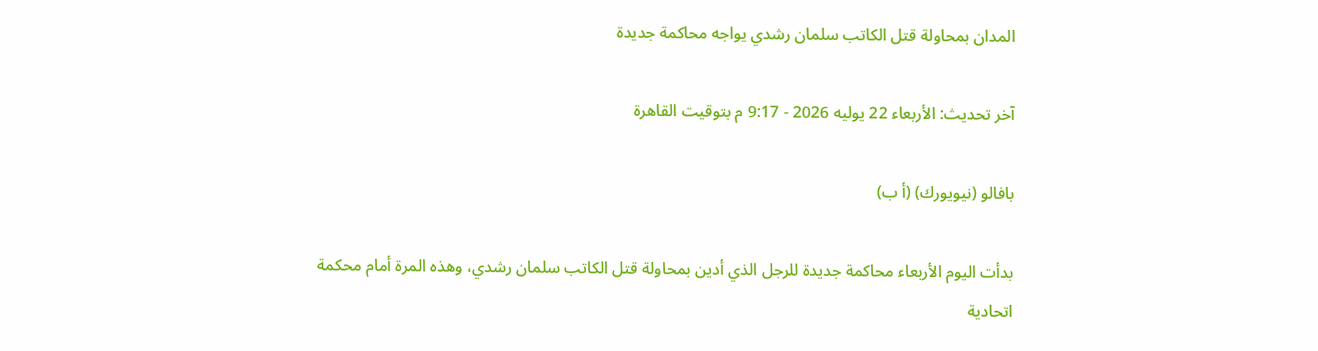المدان بمحاولة قتل الكاتب سلمان رشدي يواجه محاكمة جديدة

آخر تحديث: الأربعاء 22 يوليه 2026 - 9:17 م بتوقيت القاهرة

بافالو (نيويورك) (أ ب)

بدأت اليوم الأربعاء محاكمة جديدة للرجل الذي أدين بمحاولة قتل الكاتب سلمان رشدي، وهذه المرة أمام محكمة اتحادية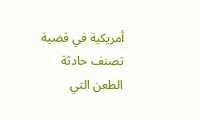أمريكية في قضية تصنف حادثة الطعن التي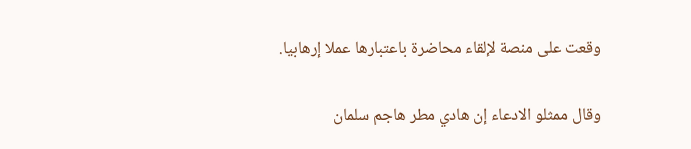وقعت على منصة لإلقاء محاضرة باعتبارها عملا إرهابيا.

وقال ممثلو الادعاء إن هادي مطر هاجم سلمان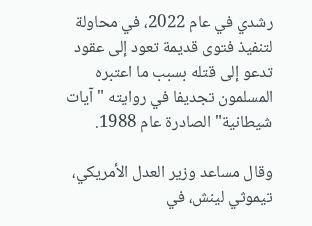رشدي في عام 2022، في محاولة لتنفيذ فتوى قديمة تعود إلى عقود تدعو إلى قتله بسبب ما اعتبره المسلمون تجديفا في روايته "آيات شيطانية" الصادرة عام 1988.

وقال مساعد وزير العدل الأمريكي، تيموثي لينش، في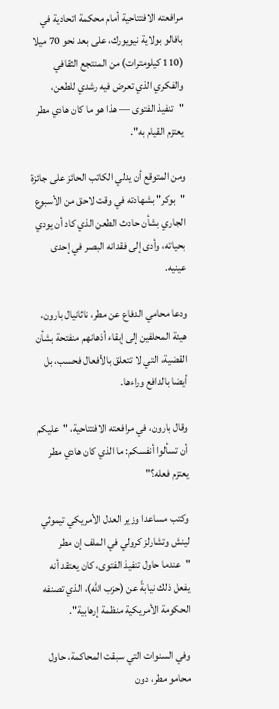مرافعته الافتتاحية أمام محكمة اتحادية في بافالو بولاية نيويورك، على بعد نحو 70 ميلا (110 كيلومترات) من المنتجع الثقافي والفكري الذي تعرض فيه رشدي للطعن، "تنفيذ الفتوى — هذا هو ما كان هادي مطر يعتزم القيام به".

ومن المتوقع أن يدلي الكاتب الحائز على جائزة "بوكر" بشهادته في وقت لاحق من الأسبوع الجاري بشأن حادث الطعن الذي كاد أن يودي بحياته، وأدى إلى فقدانه البصر في إحدى عينيه.

ودعا محامي الدفاع عن مطر، ناثانيال بارون، هيئة المحلفين إلى إبقاء أذهانهم منفتحة بشأن القضية، التي لا تتعلق بالأفعال فحسب، بل أيضا بالدافع وراءها.

وقال بارون، في مرافعته الافتتاحية، "عليكم أن تسألوا أنفسكم: ما الذي كان هادي مطر يعتزم فعله؟"

وكتب مساعدا وزير العدل الأمريكي تيموثي لينش وتشارلز كرولي في الملف إن مطر "عندما حاول تنفيذ الفتوى، كان يعتقد أنه يفعل ذلك نيابةً عن (حزب الله)، الذي تصنفه الحكومة الأمريكية منظمة إرهابية".

وفي السنوات التي سبقت المحاكمة، حاول محامو مطر، دون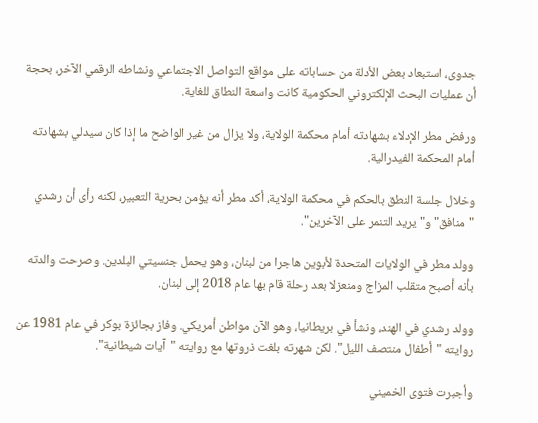جدوى، استبعاد بعض الأدلة من حساباته على مواقع التواصل الاجتماعي ونشاطه الرقمي الآخر، بحجة أن عمليات البحث الإلكتروني الحكومية كانت واسعة النطاق للغاية.

ورفض مطر الإدلاء بشهادته أمام محكمة الولاية، ولا يزال من غير الواضح ما إذا كان سيدلي بشهادته أمام المحكمة الفيدرالية.

وخلال جلسة النطق بالحكم في محكمة الولاية، أكد مطر أنه يؤمن بحرية التعبير، لكنه رأى أن رشدي "منافق" و"يريد التنمر على الآخرين".

وولد مطر في الولايات المتحدة لأبوين هاجرا من لبنان، وهو يحمل جنسيتي البلدين. وصرحت والدته بأنه أصبح متقلب المزاج ومنعزلا بعد رحلة قام بها عام 2018 إلى لبنان.

وولد رشدي في الهند، ونشأ في بريطانيا، وهو الآن مواطن أمريكي. وفاز بجائزة بوكر في عام 1981 عن روايته "أطفال منتصف الليل". لكن شهرته بلغت ذروتها مع روايته "آيات شيطانية".

وأجبرت فتوى الخميني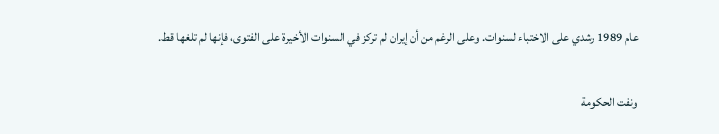عام 1989 رشدي على الاختباء لسنوات. وعلى الرغم من أن إيران لم تركز في السنوات الأخيرة على الفتوى، فإنها لم تلغها قط.

ونفت الحكومة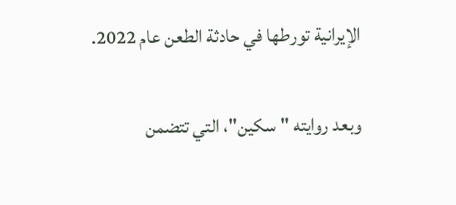الإيرانية تورطها في حادثة الطعن عام 2022.

وبعد روايته "سكين"، التي تتضمن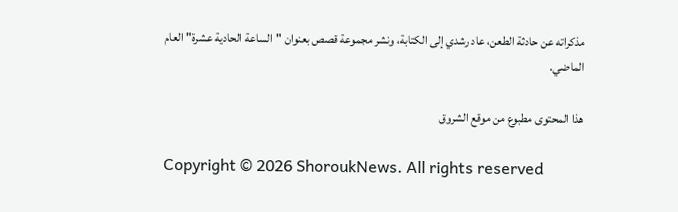مذكراته عن حادثة الطعن، عاد رشدي إلى الكتابة، ونشر مجموعة قصص بعنوان "الساعة الحادية عشرة" العام الماضي.

هذا المحتوى مطبوع من موقع الشروق

Copyright © 2026 ShoroukNews. All rights reserved